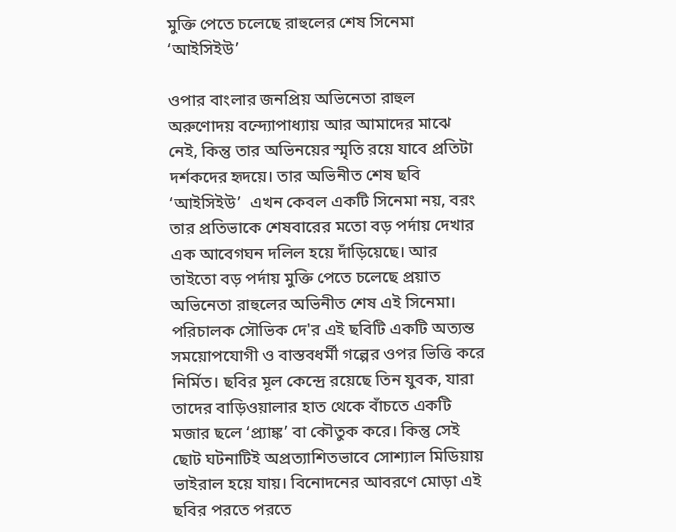মুক্তি পেতে চলেছে রাহুলের শেষ সিনেমা ‘আইসিইউ’

ওপার বাংলার জনপ্রিয় অভিনেতা রাহুল অরুণোদয় বন্দ্যোপাধ্যায় আর আমাদের মাঝে নেই, কিন্তু তার অভিনয়ের স্মৃতি রয়ে যাবে প্রতিটা দর্শকদের হৃদয়ে। তার অভিনীত শেষ ছবি ‘আইসিইউ’  এখন কেবল একটি সিনেমা নয়, বরং তার প্রতিভাকে শেষবারের মতো বড় পর্দায় দেখার এক আবেগঘন দলিল হয়ে দাঁড়িয়েছে। আর তাইতো বড় পর্দায় মুক্তি পেতে চলেছে প্রয়াত অভিনেতা রাহুলের অভিনীত শেষ এই সিনেমা।  পরিচালক সৌভিক দে'র এই ছবিটি একটি অত্যন্ত সময়োপযোগী ও বাস্তবধর্মী গল্পের ওপর ভিত্তি করে নির্মিত। ছবির মূল কেন্দ্রে রয়েছে তিন যুবক, যারা তাদের বাড়িওয়ালার হাত থেকে বাঁচতে একটি মজার ছলে ‘প্র্যাঙ্ক’ বা কৌতুক করে। কিন্তু সেই ছোট ঘটনাটিই অপ্রত্যাশিতভাবে সোশ্যাল মিডিয়ায় ভাইরাল হয়ে যায়। বিনোদনের আবরণে মোড়া এই ছবির পরতে পরতে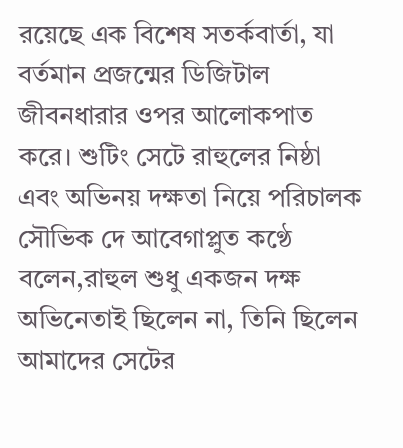রয়েছে এক বিশেষ সতর্কবার্তা, যা বর্তমান প্রজন্মের ডিজিটাল জীবনধারার ওপর আলোকপাত করে। শুটিং সেটে রাহুলের নিষ্ঠা এবং অভিনয় দক্ষতা নিয়ে পরিচালক সৌভিক দে আবেগাপ্লুত কণ্ঠে বলেন,রাহুল শুধু একজন দক্ষ অভিনেতাই ছিলেন না, তিনি ছিলেন আমাদের সেটের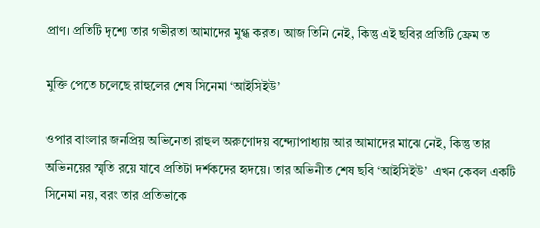প্রাণ। প্রতিটি দৃশ্যে তার গভীরতা আমাদের মুগ্ধ করত। আজ তিনি নেই, কিন্তু এই ছবির প্রতিটি ফ্রেম ত

মুক্তি পেতে চলেছে রাহুলের শেষ সিনেমা ‘আইসিইউ’

ওপার বাংলার জনপ্রিয় অভিনেতা রাহুল অরুণোদয় বন্দ্যোপাধ্যায় আর আমাদের মাঝে নেই, কিন্তু তার অভিনয়ের স্মৃতি রয়ে যাবে প্রতিটা দর্শকদের হৃদয়ে। তার অভিনীত শেষ ছবি ‘আইসিইউ’  এখন কেবল একটি সিনেমা নয়, বরং তার প্রতিভাকে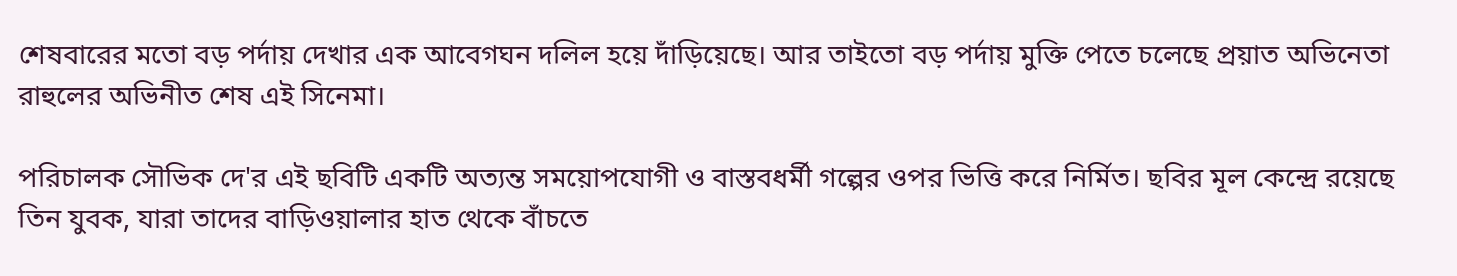শেষবারের মতো বড় পর্দায় দেখার এক আবেগঘন দলিল হয়ে দাঁড়িয়েছে। আর তাইতো বড় পর্দায় মুক্তি পেতে চলেছে প্রয়াত অভিনেতা রাহুলের অভিনীত শেষ এই সিনেমা।

পরিচালক সৌভিক দে'র এই ছবিটি একটি অত্যন্ত সময়োপযোগী ও বাস্তবধর্মী গল্পের ওপর ভিত্তি করে নির্মিত। ছবির মূল কেন্দ্রে রয়েছে তিন যুবক, যারা তাদের বাড়িওয়ালার হাত থেকে বাঁচতে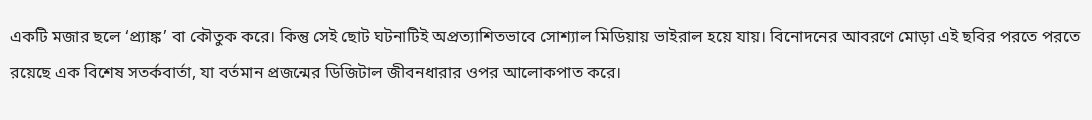একটি মজার ছলে ‘প্র্যাঙ্ক’ বা কৌতুক করে। কিন্তু সেই ছোট ঘটনাটিই অপ্রত্যাশিতভাবে সোশ্যাল মিডিয়ায় ভাইরাল হয়ে যায়। বিনোদনের আবরণে মোড়া এই ছবির পরতে পরতে রয়েছে এক বিশেষ সতর্কবার্তা, যা বর্তমান প্রজন্মের ডিজিটাল জীবনধারার ওপর আলোকপাত করে।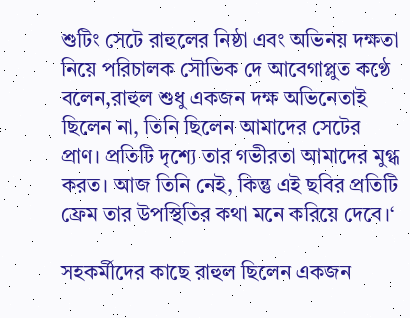শুটিং সেটে রাহুলের নিষ্ঠা এবং অভিনয় দক্ষতা নিয়ে পরিচালক সৌভিক দে আবেগাপ্লুত কণ্ঠে বলেন,রাহুল শুধু একজন দক্ষ অভিনেতাই ছিলেন না, তিনি ছিলেন আমাদের সেটের প্রাণ। প্রতিটি দৃশ্যে তার গভীরতা আমাদের মুগ্ধ করত। আজ তিনি নেই, কিন্তু এই ছবির প্রতিটি ফ্রেম তার উপস্থিতির কথা মনে করিয়ে দেবে।‘

সহকর্মীদের কাছে রাহুল ছিলেন একজন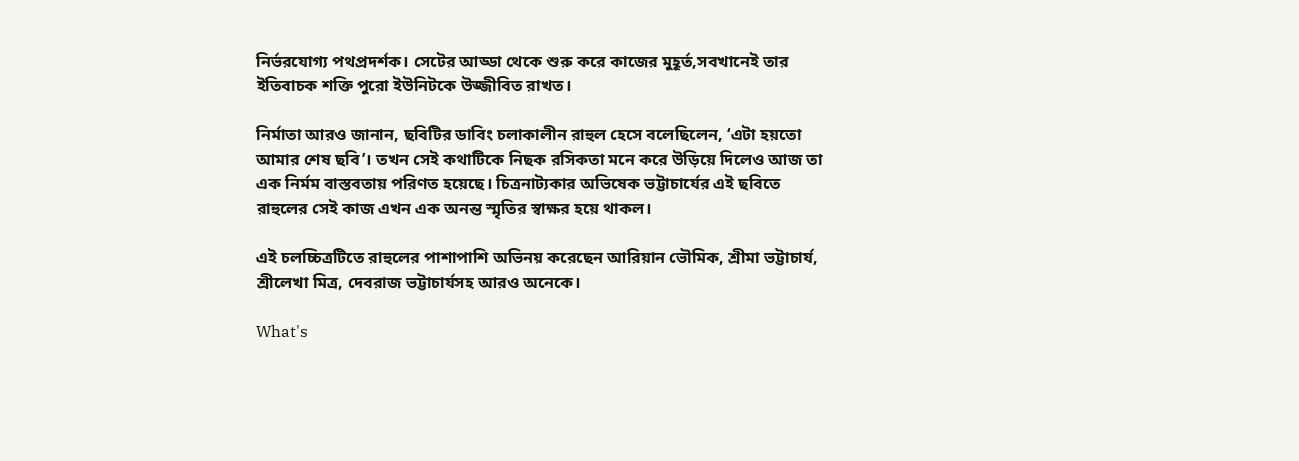নির্ভরযোগ্য পথপ্রদর্শক। সেটের আড্ডা থেকে শুরু করে কাজের মুহূর্ত,সবখানেই তার ইতিবাচক শক্তি পুরো ইউনিটকে উজ্জীবিত রাখত।

নির্মাতা আরও জানান, ছবিটির ডাবিং চলাকালীন রাহুল হেসে বলেছিলেন, ‘এটা হয়তো আমার শেষ ছবি’। তখন সেই কথাটিকে নিছক রসিকতা মনে করে উড়িয়ে দিলেও আজ তা এক নির্মম বাস্তবতায় পরিণত হয়েছে। চিত্রনাট্যকার অভিষেক ভট্টাচার্যের এই ছবিতে রাহুলের সেই কাজ এখন এক অনন্ত স্মৃতির স্বাক্ষর হয়ে থাকল।

এই চলচ্চিত্রটিতে রাহুলের পাশাপাশি অভিনয় করেছেন আরিয়ান ভৌমিক, শ্রীমা ভট্টাচার্য, শ্রীলেখা মিত্র, দেবরাজ ভট্টাচার্যসহ আরও অনেকে।

What's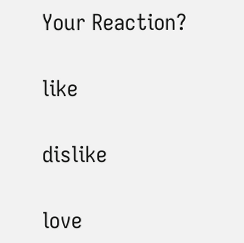Your Reaction?

like

dislike

love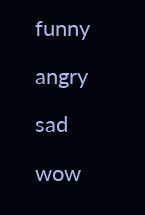funny

angry

sad

wow